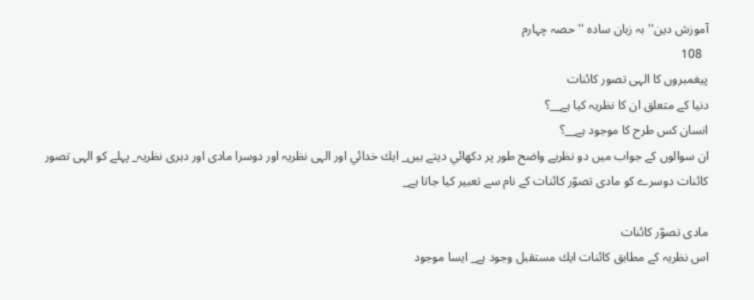آموزش دين'' بہ زبان سادہ ''حصہ چہارم
  108
پيغمبروں كا الہى تصور كائنات
دنيا كے متعلق ان كا نظريہ كيا ہے__؟
انسان كس طرح كا موجود ہے__؟
ان سوالوں كے جواب ميں دو نظريے واضح طور پر دكھائي ديتے ہيں_ ايك خدائي اور الہى نظريہ اور دوسرا مادى اور دہرى نظريہ_ پہلے كو الہى تصور كائنات دوسرے كو مادى تصوّر كائنات كے نام سے تعبير كيا جاتا ہے_

مادى تصوّر كائنات
اس نظريہ كے مطابق كائنات ايك مستقبل وجود ہے_ ايسا موجود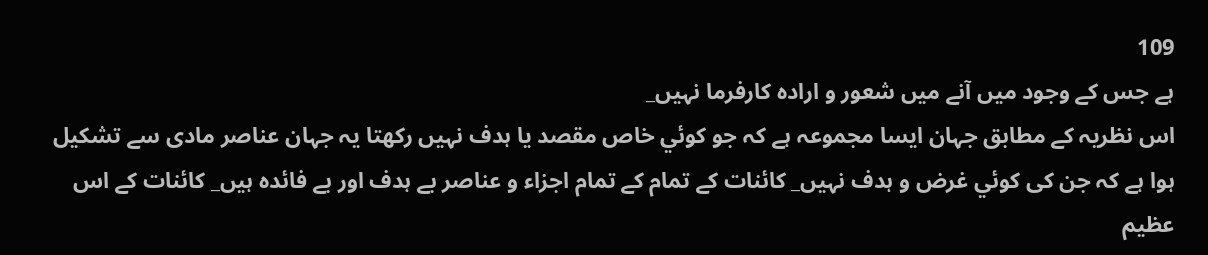109
ہے جس كے وجود ميں آنے ميں شعور و ارادہ كارفرما نہيں_
اس نظريہ كے مطابق جہان ايسا مجموعہ ہے كہ جو كوئي خاص مقصد يا ہدف نہيں ركھتا يہ جہان عناصر مادى سے تشكيل ہوا ہے كہ جن كى كوئي غرض و ہدف نہيں_ كائنات كے تمام كے تمام اجزاء و عناصر بے ہدف اور بے فائدہ ہيں_ كائنات كے اس عظيم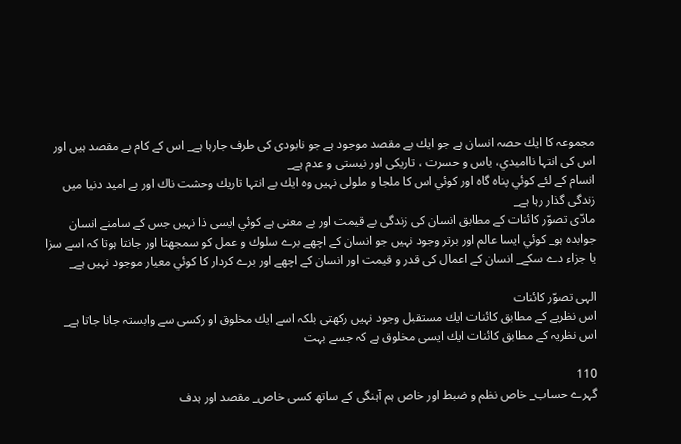مجموعہ كا ايك حصہ انسان ہے جو ايك بے مقصد موجود ہے جو نابودى كى طرف جارہا ہے_ اس كے كام بے مقصد ہيں اور اس كى انتہا نااميدي، ياس و حسرت ، تاريكى اور نيستى و عدم ہے_
انسام كے لئے كوئي پناہ گاہ اور كوئي اس كا ملجا و ملولى نہيں وہ ايك بے انتہا تاريك وحشت ناك اور بے اميد دنيا ميں زندگى گذار رہا ہے_
مادّى تصوّر كائنات كے مطابق انسان كى زندگى بے قيمت اور بے معنى ہے كوئي ايسى ذا نہيں جس كے سامنے انسان جوابدہ ہو_ كوئي ايسا عالم اور برتر وجود نہيں جو انسان كے اچھے برے سلوك و عمل كو سمجھتا اور جانتا ہوتا كہ اسے سزا يا جزاء دے سكے_ انسان كے اعمال كى قدر و قيمت اور انسان كے اچھے اور برے كردار كا كوئي معيار موجود نہيں ہے_

الہى تصوّر كائنات
اس نظريے كے مطابق كائنات ايك مستقبل وجود نہيں ركھتى بلكہ اسے ايك مخلوق او ركسى سے وابستہ جانا جاتا ہے_
اس نظريہ كے مطابق كائنات ايك ايسى مخلوق ہے كہ جسے بہت

110
گہرے حساب_ خاص نظم و ضبط اور خاص ہم آہنگى كے ساتھ كسى خاص_ مقصد اور ہدف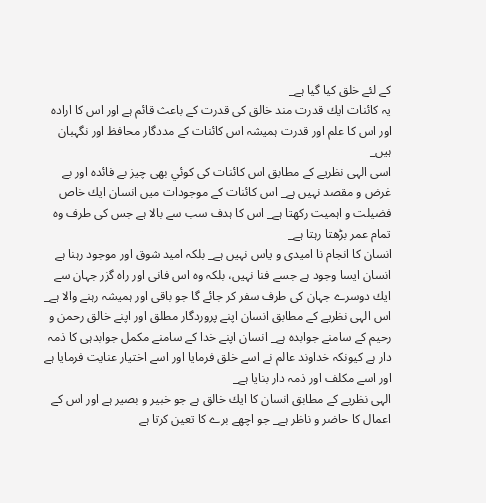كے لئے خلق كيا گيا ہے_
يہ كائنات ايك قدرت مند خالق كى قدرت كے باعث قائم ہے اور اس كا ارادہ اور اس كا علم اور قدرت ہميشہ اس كائنات كے مددگار محافظ اور نگہبان ہيں_
اسى الہى نظريے كے مطابق اس كائنات كى كوئي بھى چيز بے فائدہ اور بے غرض و مقصد نہيں ہے_ اس كائنات كے موجودات ميں انسان ايك خاص فضيلت و اہميت ركھتا ہے_ اس كا ہدف سب سے بالا ہے جس كى طرف وہ تمام عمر بڑھتا رہتا ہے_
انسان كا انجام نا اميدى و ياس نہيں ہے_ بلكہ اميد شوق اور موجود رہنا ہے انسان ايسا وجود ہے جسے فنا نہيں، بلكہ وہ اس فانى اور راہ گزر جہان سے ايك دوسرے جہان كى طرف سفر كر جائے گا جو باقى اور ہميشہ رہنے والا ہے_
اس الہى نظريے كے مطابق انسان اپنے پروردگار مطلق اور اپنے خالق رحمن و رحيم كے سامنے جوابدہ ہے_ انسان اپنے خدا كے سامنے مكمل جوابدہى كا ذمہ دار ہے كيونكہ خداوند عالم نے اسے خلق فرمايا اور اسے اختيار عنايت فرمايا ہے اور اسے مكلف اور ذمہ دار بنايا ہے_
الہى نظريے كے مطابق انسان كا ايك خالق ہے جو خبير و بصير ہے اور اس كے اعمال كا حاضر و ناظر ہے_ جو اچھے برے كا تعين كرتا ہے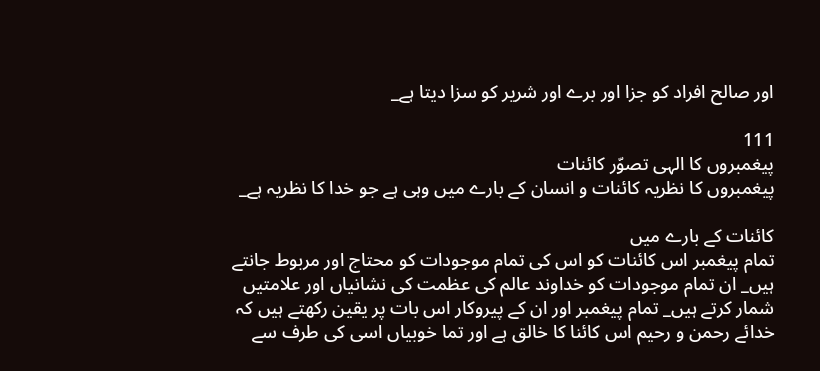اور صالح افراد كو جزا اور برے اور شرير كو سزا ديتا ہے_

111
پيغمبروں كا الہى تصوّر كائنات
پيغمبروں كا نظريہ كائنات و انسان كے بارے ميں وہى ہے جو خدا كا نظريہ ہے_

كائنات كے بارے ميں
تمام پيغمبر اس كائنات كو اس كى تمام موجودات كو محتاج اور مربوط جانتے ہيں_ ان تمام موجودات كو خداوند عالم كى عظمت كى نشانياں اور علامتيں شمار كرتے ہيں_ تمام پيغمبر اور ان كے پيروكار اس بات پر يقين ركھتے ہيں كہ خدائے رحمن و رحيم اس كائنا كا خالق ہے اور تما خوبياں اسى كى طرف سے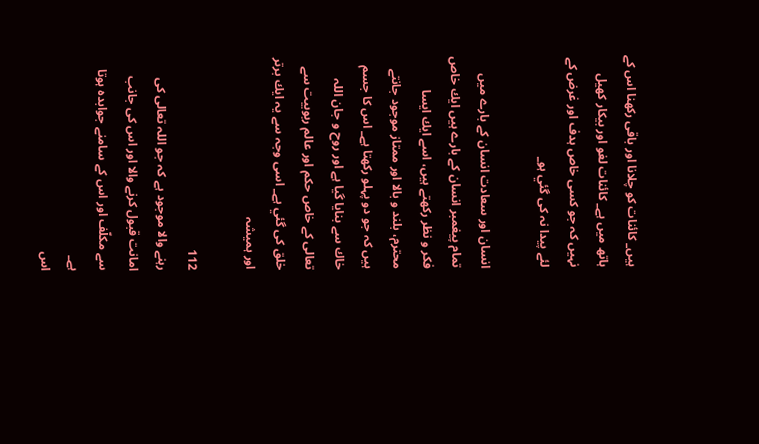ہيں_ كائنات كو چلانا اور باقى ركھنا اس كے ہاتھ ميں ہے_ كائنات لغو اور بيكار كھيل نہيں كہ جو كسى خاص ہدف اور غرض كے لئے پيدا نہ كى گئي ہو_

انسان اور سعادت انسان كے بارے ميں
تمام پيغمبر انسان كے بارے ہيں ايك خاص فكر و نظر ركھتے ہيں، اسے ايك ايسا محترم، بلند و بالا اور ممتاز موجود جانتے ہيں كہ جو دو پہلو ركھتا ہے_ اس كا جسم خاك سے بنايا گيا ہے اور روح و جان اللہ تعالى كے خاص حكم اور عالم ربوبيت سے خلق كى گئي ہے_ اسى وجہ سے يہ ايك برتر اور ہميشہ

112
رہنے والا موجود ہے كہ جو اللہ تعالى كى امانت قبول كرنے والا اور اس كى جانب سے مكلّف اور اس كے سامنے جوابدہ ہوتا ہے_
اس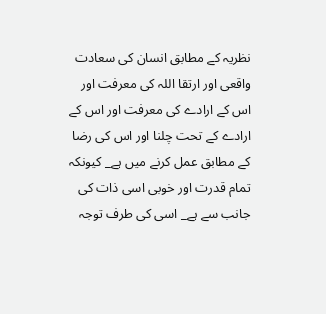نظريہ كے مطابق انسان كى سعادت واقعى اور ارتقا اللہ كى معرفت اور اس كے ارادے كى معرفت اور اس كے ارادے كے تحت چلنا اور اس كى رضا كے مطابق عمل كرنے ميں ہے_ كيونكہ تمام قدرت اور خوبى اسى ذات كى جانب سے ہے_ اسى كى طرف توجہ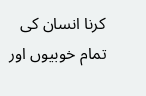كرنا انسان كى تمام خوبيوں اور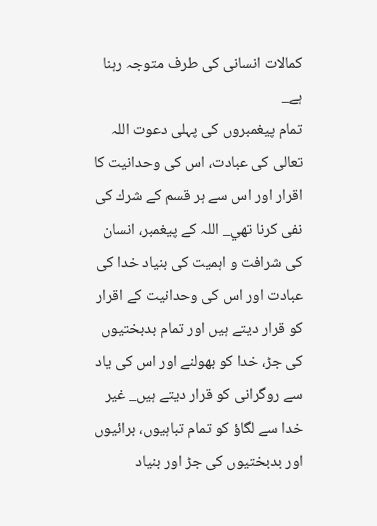كمالات انسانى كى طرف متوجہ رہنا ہے_
تمام پيغمبروں كى پہلى دعوت اللہ تعالى كى عبادت، اس كى وحدانيت كا اقرار اور اس سے ہر قسم كے شرك كى نفى كرنا تھي_ اللہ كے پيغمبر، انسان كى شرافت و اہميت كى بنياد خدا كى عبادت اور اس كى وحدانيت كے اقرار كو قرار ديتے ہيں اور تمام بدبختيوں كى جڑ، خدا كو بھولنے اور اس كى ياد سے روگرانى كو قرار ديتے ہيں_ غير خدا سے لگاؤ كو تمام تباہيوں، برائيوں اور بدبختيوں كى جڑ اور بنياد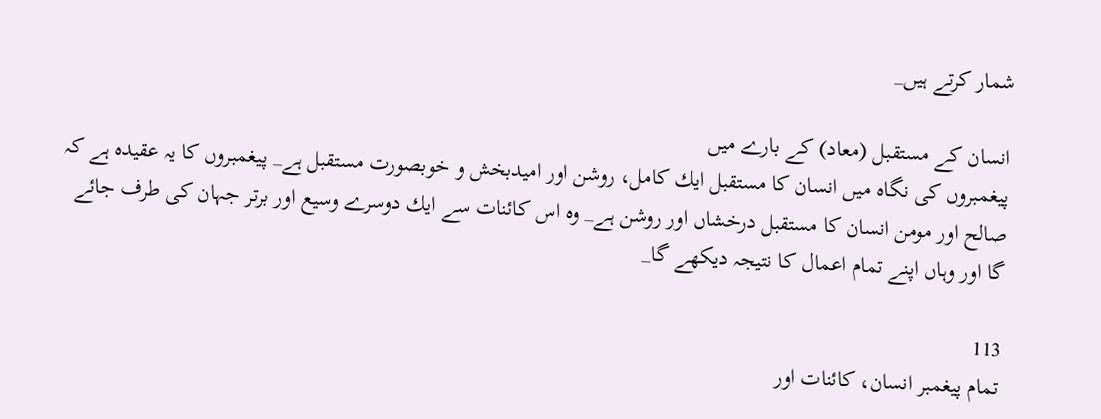شمار كرتے ہيں_

انسان كے مستقبل (معاد) كے بارے ميں
پيغمبروں كى نگاہ ميں انسان كا مستقبل ايك كامل، روشن اور اميدبخش و خوبصورت مستقبل ہے_ پيغمبروں كا يہ عقيدہ ہے كہ صالح اور مومن انسان كا مستقبل درخشاں اور روشن ہے_ وہ اس كائنات سے ايك دوسرے وسيع اور برتر جہان كى طرف جائے گا اور وہاں اپنے تمام اعمال كا نتيجہ ديكھے گا_

113
تمام پيغمبر انسان، كائنات اور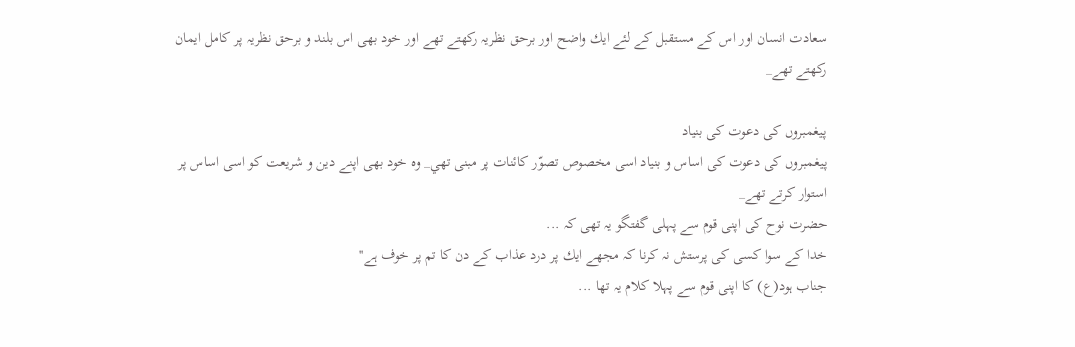سعادت انسان اور اس كے مستقبل كے لئے ايك واضح اور برحق نظريہ ركھتے تھے اور خود بھى اس بلند و برحق نظريہ پر كامل ايمان ركھتے تھے_

پيغمبروں كى دعوت كى بنياد
پيغمبروں كى دعوت كى اساس و بنياد اسى مخصوص تصوّر كائنات پر مبنى تھي_ وہ خود بھى اپنے دين و شريعت كو اسى اساس پر استوار كرتے تھے_
حضرت نوح كى اپنى قوم سے پہلى گفتگو يہ تھى كہ ...
خدا كے سوا كسى كى پرستش نہ كرنا كہ مجھے ايك پر درد عذاب كے دن كا تم پر خوف ہے''
جناب ہود(ع) كا اپنى قوم سے پہلا كلام يہ تھا ...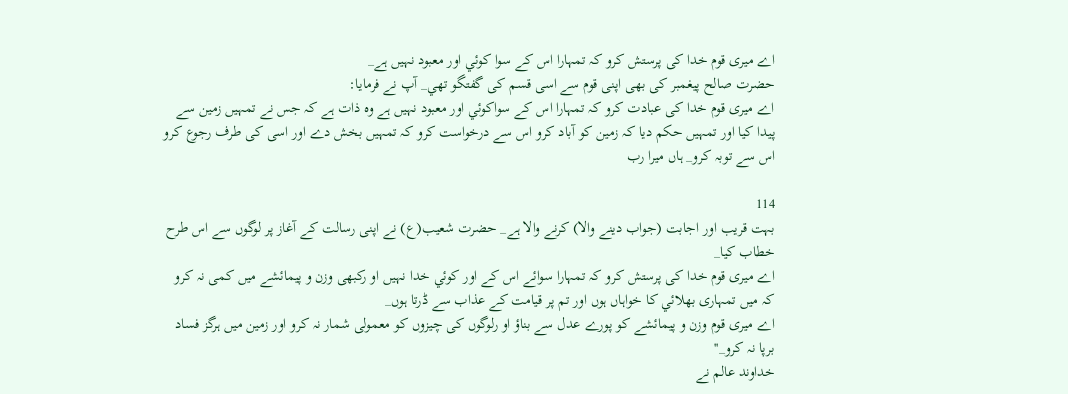اے ميرى قوم خدا كى پرستش كرو كہ تمہارا اس كے سوا كوئي اور معبود نہيں ہے_
حضرت صالح پيغمبر كى بھى اپنى قوم سے اسى قسم كى گفتگو تھي_ آپ نے فرمايا:
اے ميرى قوم خدا كى عبادت كرو كہ تمہارا اس كے سواكوئي اور معبود نہيں ہے وہ ذات ہے كہ جس نے تمہيں زمين سے پيدا كيا اور تمہيں حكم ديا كہ زمين كو آباد كرو اس سے درخواست كرو كہ تمہيں بخش دے اور اسى كى طرف رجوع كرو اس سے توبہ كرو_ ہاں ميرا رب

114
بہت قريب اور اجابت (جواب دينے والا) كرنے والا ہے_ حضرت شعيب(ع) نے اپنى رسالت كے آغاز پر لوگوں سے اس طرح خطاب كيا_
اے ميرى قوم خدا كى پرستش كرو كہ تمہارا سوائے اس كے اور كوئي خدا نہيں او ركبھى وزن و پيمائشے ميں كمى نہ كرو كہ ميں تمہارى بھلائي كا خواہاں ہوں اور تم پر قيامت كے عذاب سے ڈرتا ہوں_
اے ميرى قوم وزن و پيمائشے كو پورے عدل سے بناؤ او رلوگوں كى چيزوں كو معمولى شمار نہ كرو اور زمين ميں ہرگز فساد برپا نہ كرو_''
خداوند عالم نے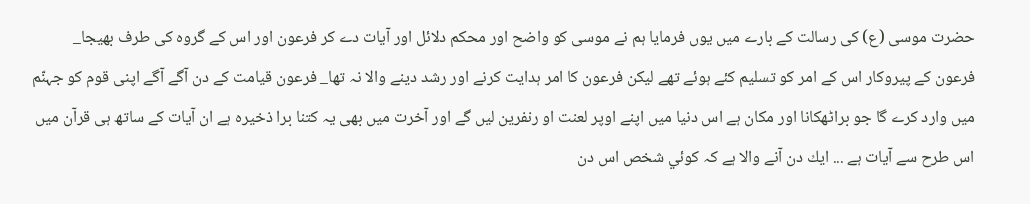حضرت موسى (ع) كى رسالت كے بارے ميں يوں فرمايا ہم نے موسى كو واضح اور محكم دلائل اور آيات دے كر فرعون اور اس كے گروہ كى طرف بھيجا_ فرعون كے پيروكار اس كے امر كو تسليم كئے ہوئے تھے ليكن فرعون كا امر ہدايت كرنے اور رشد دينے والا نہ تھا_ فرعون قيامت كے دن آگے آگے اپنى قوم كو جہنّم ميں وارد كرے گا جو براٹھكانا اور مكان ہے اس دنيا ميں اپنے اوپر لعنت او رنفرين ليں گے اور آخرت ميں بھى يہ كتنا برا ذخيرہ ہے ان آيات كے ساتھ ہى قرآن ميں اس طرح سے آيات ہے ... ايك دن آنے والا ہے كہ كوئي شخص اس دن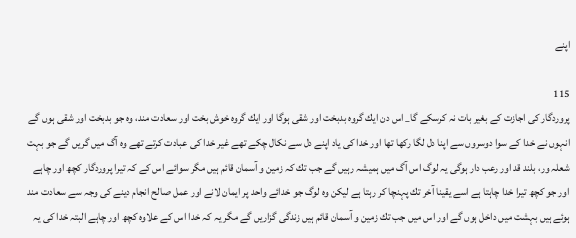اپنے

115
پروردگار كى اجازت كے بغير بات نہ كرسكے گا_ اس دن ايك گروہ بدبخت اور شقى ہوگا اور ايك گروہ خوش بخت اور سعادت مند، وہ جو بدبخت اور شقى ہوں گے انہوں نے خدا كے سوا دوسروں سے اپنا دل لگا ركھا تھا اور خدا كى ياد اپنے دل سے نكال چكے تھے غير خدا كى عبادت كرتے تھے وہ آگ ميں گريں گے جو بہت شعلہ ور، بلند قد اور رعب دار ہوگى يہ لوگ اس آگ ميں ہميشہ رہيں گے جب تك كہ زمين و آسمان قائم ہيں مگر سوائے اس كے كہ تيرا پروردگار كچھ اور چاہے اور جو كچھ تيرا خدا چاہتا ہے اسے يقينا آخر تك پہنچا كر رہتا ہے ليكن وہ لوگ جو خدائے واحد پر ايمان لانے اور عمل صالح انجام دينے كى وجہ سے سعادت مند ہوئے ہيں بہشت ميں داخل ہوں گے اور اس ميں جب تك زمين و آسمان قائم ہيں زندگى گزاريں گے مگر يہ كہ خدا اس كے علاوہ كچھ اور چاہے البتہ خدا كى يہ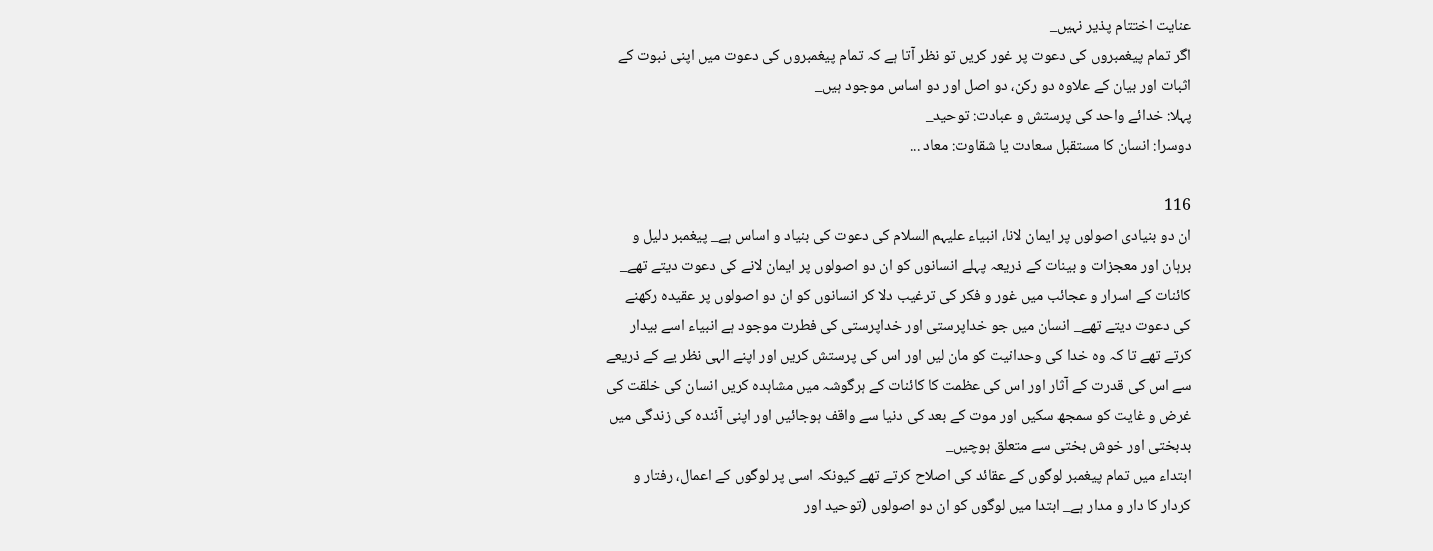عنايت اختتام پذير نہيں_
اگر تمام پيغمبروں كى دعوت پر غور كريں تو نظر آتا ہے كہ تمام پيغمبروں كى دعوت ميں اپنى نبوت كے اثبات اور بيان كے علاوہ دو ركن، دو اصل اور دو اساس موجود ہيں_
پہلا: خدائے واحد كى پرستش و عبادت: توحيد_
دوسرا: انسان كا مستقبل سعادت يا شقاوت: معاد ...

116
ان دو بنيادى اصولوں پر ايمان لانا، انبياء عليہم السلام كى دعوت كى بنياد و اساس ہے_ پيغمبر دليل و برہان اور معجزات و بينات كے ذريعہ پہلے انسانوں كو ان دو اصولوں پر ايمان لانے كى دعوت ديتے تھے_
كائنات كے اسرار و عجائب ميں غور و فكر كى ترغيب دلا كر انسانوں كو ان دو اصولوں پر عقيدہ ركھنے كى دعوت ديتے تھے_ انسان ميں جو خداپرستى اور خداپرستى كى فطرت موجود ہے انبياء اسے بيدار كرتے تھے تا كہ وہ خدا كى وحدانيت كو مان ليں اور اس كى پرستش كريں اور اپنے الہى نظر يے كے ذريعے سے اس كى قدرت كے آثار اور اس كى عظمت كا كائنات كے ہرگوشہ ميں مشاہدہ كريں انسان كى خلقت كى غرض و غايت كو سمجھ سكيں اور موت كے بعد كى دنيا سے واقف ہوجائيں اور اپنى آئندہ كى زندگى ميں بدبختى اور خوش بختى سے متعلق ہوچيں_
ابتداء ميں تمام پيغمبر لوگوں كے عقائد كى اصلاح كرتے تھے كيونكہ اسى پر لوگوں كے اعمال، رفتار و كردار كا دار و مدار ہے_ ابتدا ميں لوگوں كو ان دو اصولوں (توحيد اور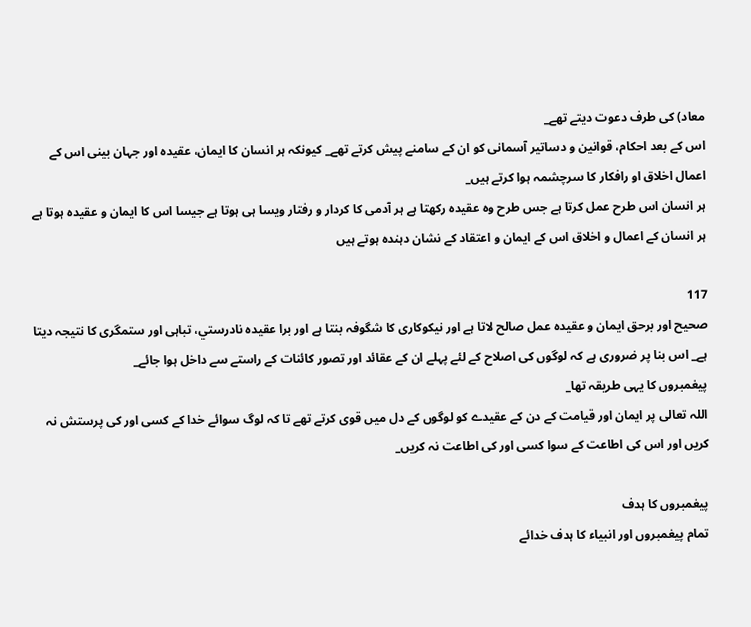معاد) كى طرف دعوت ديتے تھے_
اس كے بعد احكام، قوانين و دساتير آسمانى كو ان كے سامنے پيش كرتے تھے_ كيونكہ ہر انسان كا ايمان، عقيدہ اور جہان بينى اس كے اعمال اخلاق او رافكار كا سرچشمہ ہوا كرتے ہيں_
ہر انسان اس طرح عمل كرتا ہے جس طرح وہ عقيدہ ركھتا ہے ہر آدمى كا كردار و رفتار ويسا ہى ہوتا ہے جيسا اس كا ايمان و عقيدہ ہوتا ہے ہر انسان كے اعمال و اخلاق اس كے ايمان و اعتقاد كے نشان دہندہ ہوتے ہيں

117
صحيح اور برحق ايمان و عقيدہ عمل صالح لاتا ہے اور نيكوكارى كا شگوفہ بنتا ہے اور برا عقيدہ نادرستي، تباہى اور ستمگرى كا نتيجہ ديتا ہے_ اس بنا پر ضرورى ہے كہ لوگوں كى اصلاح كے لئے پہلے ان كے عقائد اور تصور كائنات كے راستے سے داخل ہوا جائے_
پيغمبروں كا يہى طريقہ تھا_
اللہ تعالى پر ايمان اور قيامت كے دن كے عقيدے كو لوگوں كے دل ميں قوى كرتے تھے تا كہ لوگ سوائے خدا كے كسى اور كى پرستش نہ كريں اور اس كى اطاعت كے سوا كسى اور كى اطاعت نہ كريں_

پيغمبروں كا ہدف
تمام پيغمبروں اور انبياء كا ہدف خدائے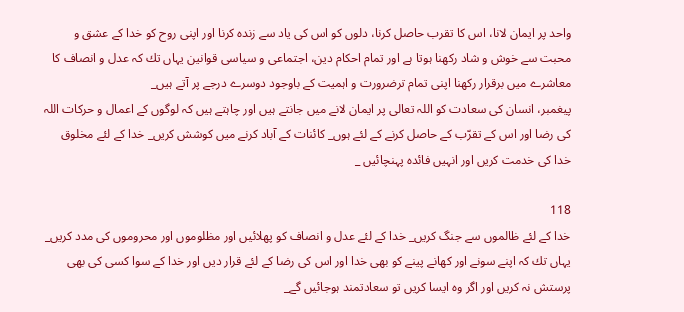واحد پر ايمان لانا، اس كا تقرب حاصل كرنا، دلوں كو اس كى ياد سے زندہ كرنا اور اپنى روح كو خدا كے عشق و محبت سے خوش و شاد ركھنا ہوتا ہے اور تمام احكام دين، اجتماعى و سياسى قوانين يہاں تك كہ عدل و انصاف كا معاشرے ميں برقرار ركھنا اپنى تمام ترضرورت و اہميت كے باوجود دوسرے درجے پر آتے ہيں_
پيغمبر، انسان كى سعادت كو اللہ تعالى پر ايمان لانے ميں جانتے ہيں اور چاہتے ہيں كہ لوگوں كے اعمال و حركات اللہ كى رضا اور اس كے تقرّب كے حاصل كرنے كے لئے ہوں_ كائنات كے آباد كرنے ميں كوشش كريں_ خدا كے لئے مخلوق خدا كى خدمت كريں اور انہيں فائدہ پہنچائيں _

118
خدا كے لئے ظالموں سے جنگ كريں_ خدا كے لئے عدل و انصاف كو پھلائيں اور مظلوموں اور محروموں كى مدد كريں_ يہاں تك كہ اپنے سونے اور كھانے پينے كو بھى خدا اور اس كى رضا كے لئے قرار ديں اور خدا كے سوا كسى كى بھى پرستش نہ كريں اور اگر وہ ايسا كريں تو سعادتمند ہوجائيں گے_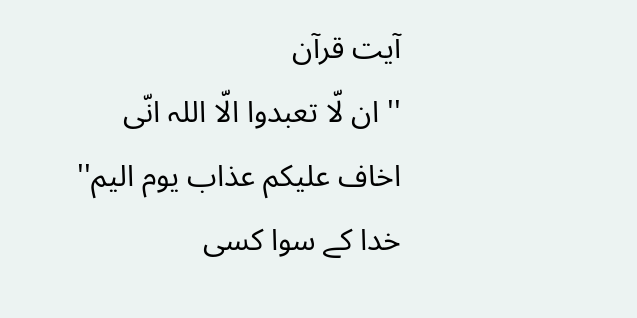آيت قرآن
'' ان لّا تعبدوا الّا اللہ انّى اخاف عليكم عذاب يوم اليم''
خدا كے سوا كسى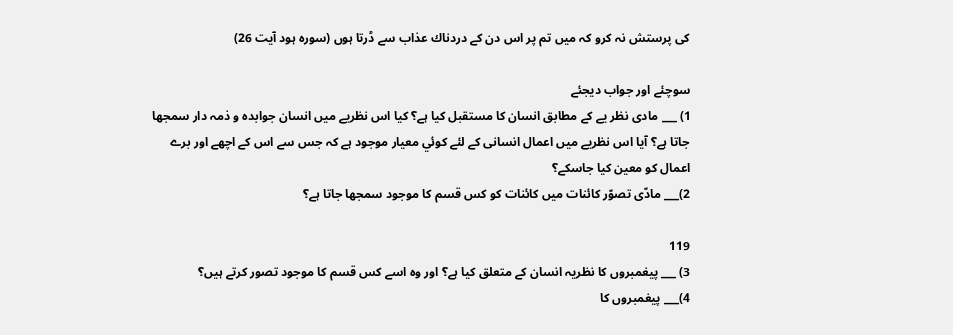كى پرستش نہ كرو كہ ميں تم پر اس دن كے دردناك عذاب سے ڈرتا ہوں (سورہ ہود آيت 26)

سوچئے اور جواب ديجئے
1) ___ مادى نظر يے كے مطابق انسان كا مستقبل كيا ہے؟ كيا اس نظريے ميں انسان جوابدہ و ذمہ دار سمجھا جاتا ہے؟ آيا اس نظريے ميں اعمال انسانى كے لئے كوئي معيار موجود ہے كہ جس سے اس كے اچھے اور برے اعمال كو معين كيا جاسكے؟
2)___ مادّى تصوّر كائنات ميں كائنات كو كس قسم كا موجود سمجھا جاتا ہے؟

119
3) ___ پيغمبروں كا نظريہ انسان كے متعلق كيا ہے؟ اور وہ اسے كس قسم كا موجود تصور كرتے ہيں؟
4)___ پيغمبروں كا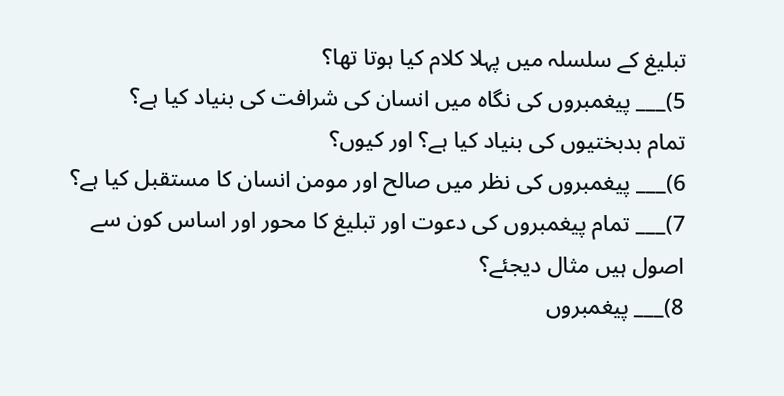تبليغ كے سلسلہ ميں پہلا كلام كيا ہوتا تھا؟
5)___ پيغمبروں كى نگاہ ميں انسان كى شرافت كى بنياد كيا ہے؟
تمام بدبختيوں كى بنياد كيا ہے؟ اور كيوں؟
6)___ پيغمبروں كى نظر ميں صالح اور مومن انسان كا مستقبل كيا ہے؟
7)___ تمام پيغمبروں كى دعوت اور تبليغ كا محور اور اساس كون سے اصول ہيں مثال ديجئے؟
8)___ پيغمبروں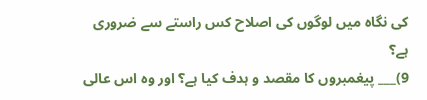كى نگاہ ميں لوگوں كى اصلاح كس راستے سے ضرورى ہے؟
9)___ پيغمبروں كا مقصد و ہدف كيا ہے؟ اور وہ اس عالى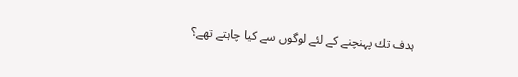ہدف تك پہنچنے كے لئے لوگوں سے كيا چاہتے تھے؟